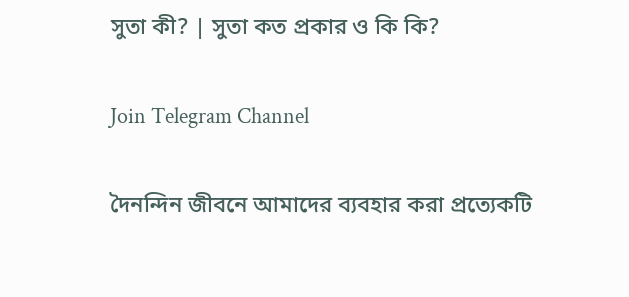সুতা কী? | সুতা কত প্রকার ও কি কি?

Join Telegram Channel

দৈনন্দিন জীবনে আমাদের ব্যবহার করা প্রত্যেকটি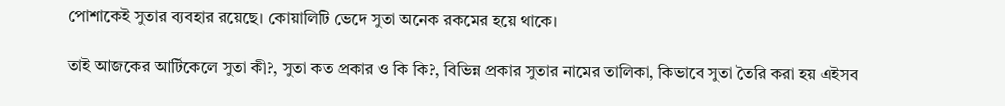পোশাকেই সুতার ব্যবহার রয়েছে। কোয়ালিটি ভেদে সুতা অনেক রকমের হয়ে থাকে।

তাই আজকের আর্টিকেলে সুতা কী?, সুতা কত প্রকার ও কি কি?, বিভিন্ন প্রকার সুতার নামের তালিকা, কিভাবে সুতা তৈরি করা হয় এইসব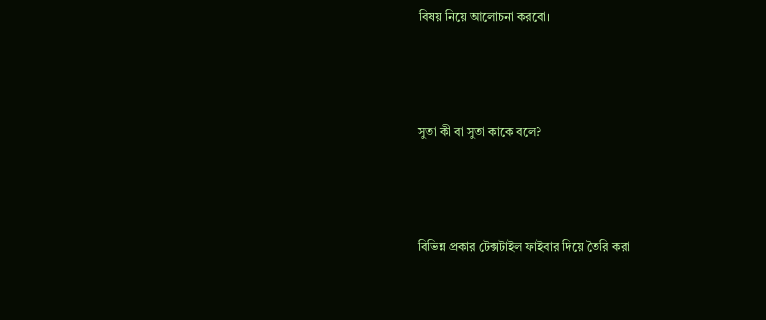বিষয় নিয়ে আলোচনা করবো।



সুতা কী বা সুতা কাকে বলে?



বিভিন্ন প্রকার টেক্সটাইল ফাইবার দিয়ে তৈরি করা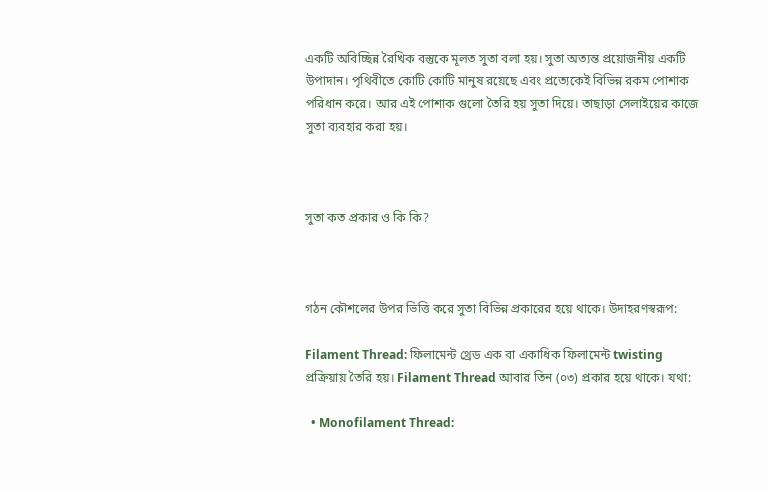একটি অবিচ্ছিন্ন রৈখিক বস্তুকে মূলত সুতা বলা হয়। সুতা অত্যন্ত প্রয়োজনীয় একটি উপাদান। পৃথিবীতে কোটি কোটি মানুষ রয়েছে এবং প্রত্যেকেই বিভিন্ন রকম পোশাক পরিধান করে। আর এই পোশাক গুলো তৈরি হয় সুতা দিয়ে। তাছাড়া সেলাইয়ের কাজে সুতা ব্যবহার করা হয়।



সুতা কত প্রকার ও কি কি?



গঠন কৌশলের উপর ভিত্তি করে সুতা বিভিন্ন প্রকারের হয়ে থাকে। উদাহরণস্বরূপ:

Filament Thread: ফিলামেন্ট থ্রেড এক বা একাধিক ফিলামেন্ট twisting প্রক্রিয়ায় তৈরি হয়। Filament Thread আবার তিন (০৩) প্রকার হয়ে থাকে। যথা:

  • Monofilament Thread: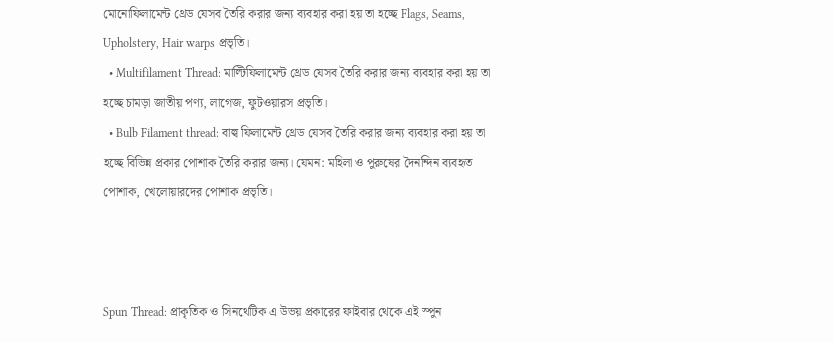মোনোফিলামেন্ট থ্রেড যেসব তৈরি করার জন্য ব্যবহার করা হয় তা হচ্ছে Flags, Seams, Upholstery, Hair warps প্রভৃতি।
  • Multifilament Thread: মাল্টিফিলামেন্ট থ্রেড যেসব তৈরি করার জন্য ব্যবহার করা হয় তা হচ্ছে চামড়া জাতীয় পণ্য, লাগেজ, ফুটওয়ারস প্রভৃতি।
  • Bulb Filament thread: বাল্ব ফিলামেন্ট থ্রেড যেসব তৈরি করার জন্য ব্যবহার করা হয় তা হচ্ছে বিভিন্ন প্রকার পোশাক তৈরি করার জন্য। যেমন: মহিলা ও পুরুষের দৈনন্দিন ব্যবহৃত পোশাক, খেলোয়ারদের পোশাক প্রভৃতি।



Spun Thread: প্রাকৃতিক ও সিনথেটিক এ উভয় প্রকারের ফাইবার থেকে এই স্পুন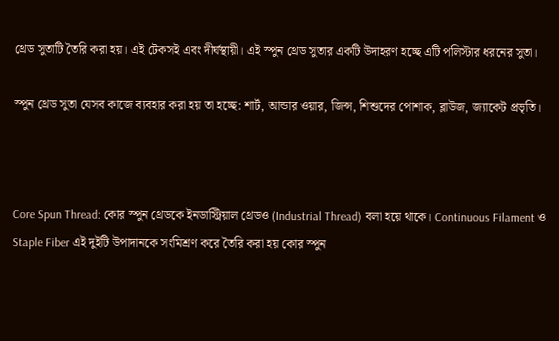থ্রেড সুতাটি তৈরি করা হয়। এই টেকসই এবং দীর্ঘস্থায়ী। এই স্পুন থ্রেড সুতার একটি উদাহরণ হচ্ছে এটি পলিস্টার ধরনের সুতা।

স্পুন থ্রেড সুতা যেসব কাজে ব্যবহার করা হয় তা হচ্ছে: শার্ট, আন্ডার ওয়ার, জিন্স, শিশুদের পোশাক, ব্লাউজ, জ্যাকেট প্রভৃতি।



Core Spun Thread: কোর স্পুন থ্রেডকে ইনডাস্ট্রিয়াল থ্রেডও (Industrial Thread) বলা হয়ে থাকে। Continuous Filament ও Staple Fiber এই দুইটি উপাদানকে সংমিশ্রণ করে তৈরি করা হয় কোর স্পুন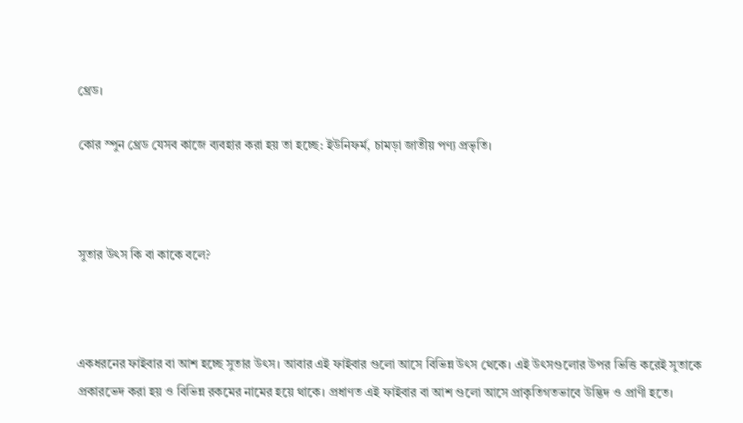থ্রেড।

কোর স্পুন থ্রেড যেসব কাজে ব্যবহার করা হয় তা হচ্ছে: ইউনিফর্ম, চামড়া জাতীয় পণ্য প্রভৃতি।



সুতার উৎস কি বা কাকে বলে?



একধরনের ফাইবার বা আশ হচ্ছে সুতার উৎস। আবার এই ফাইবার গুলো আসে বিভিন্ন উৎস থেকে। এই উৎসগুলোর ‍উপর ভিত্তি করেই সুতাকে প্রকারভেদ করা হয় ও বিভিন্ন রকমের নামের হয়ে থাকে। প্রধাণত এই ফাইবার বা আশ গুলো আসে প্রাকৃতিগতভাবে উদ্ভিদ ও প্রাণী হতে।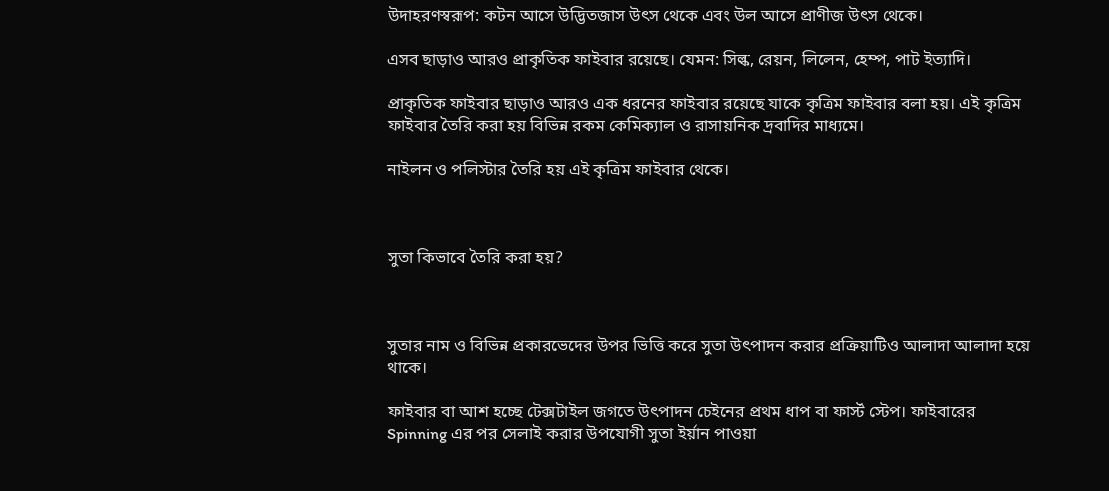উদাহরণস্বরূপ: কটন আসে উদ্ভিতজাস উৎস থেকে এবং উল আসে প্রাণীজ উৎস থেকে।

এসব ছাড়াও আরও প্রাকৃতিক ফাইবার রয়েছে। যেমন: সিল্ক, রেয়ন, লিলেন, হেম্প, পাট ইত্যাদি।

প্রাকৃতিক ফাইবার ছাড়াও আরও এক ধরনের ফাইবার রয়েছে যাকে কৃত্রিম ফাইবার বলা হয়। এই কৃত্রিম ফাইবার তৈরি করা হয় বিভিন্ন রকম কেমিক্যাল ও রাসায়নিক দ্রবাদির মাধ্যমে।

নাইলন ও পলিস্টার তৈরি হয় এই কৃত্রিম ফাইবার থেকে।



সুতা কিভাবে তৈরি করা হয়?



সুতার নাম ও বিভিন্ন প্রকারভেদের উপর ভিত্তি করে সুতা উৎপাদন করার প্রক্রিয়াটিও আলাদা আলাদা হয়ে থাকে।

ফাইবার বা আশ হচ্ছে টেক্সটাইল জগতে উৎপাদন চেইনের প্রথম ধাপ বা ফার্স্ট স্টেপ। ফাইবারের Spinning এর পর সেলাই করার উপযোগী সুতা ইর্য়ান পাওয়া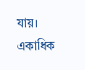যায়। একাধিক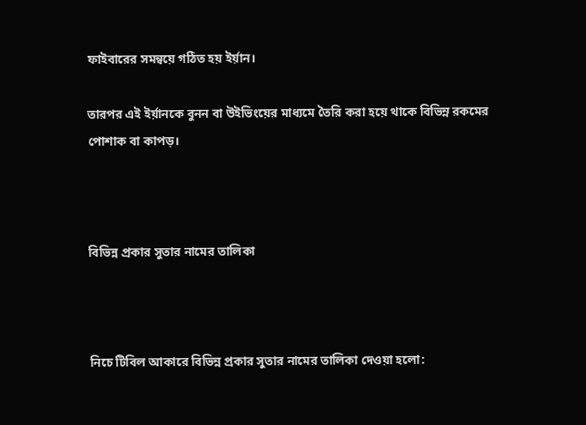ফাইবারের সমন্বয়ে গঠিত হয় ইর্য়ান।

তারপর এই ইর্য়ানকে বুনন বা উইভিংয়ের মাধ্যমে তৈরি করা হয়ে থাকে বিভিন্ন রকমের পোশাক বা কাপড়।



বিভিন্ন প্রকার সুতার নামের তালিকা



নিচে টিবিল আকারে বিভিন্ন প্রকার সুতার নামের তালিকা দেওয়া হলো: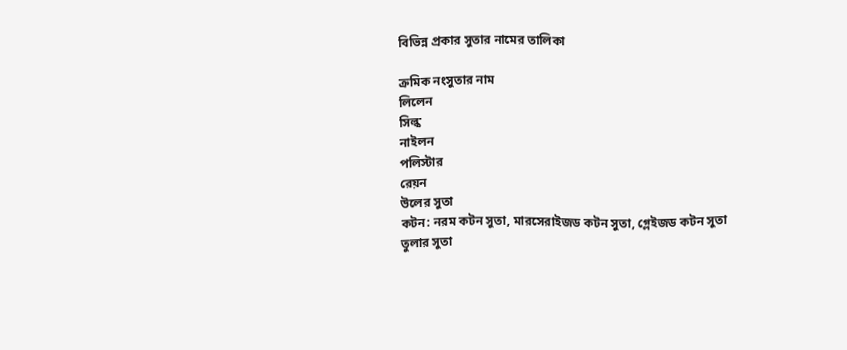বিভিন্ন প্রকার সুতার নামের তালিকা

ক্রমিক নংসুতার নাম
লিলেন
সিল্ক
নাইলন
পলিস্টার
রেয়ন
উলের সুতা
কটন: নরম কটন সুতা, মারসেরাইজড কটন সুতা, গ্লেইজড কটন সুতা
তুলার সুতা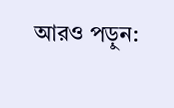আরও পড়ুন: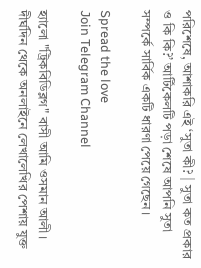পরিশেষে, আশাকরি এই ‘সুতা কী? | সুতা কত প্রকার ও কি কি?’ আর্টিকেলটি পড়া শেষে আপনি সুতা সম্পর্কে সার্বিক একটি ধারণা পেয়ে গেছেন।

Spread the love
Join Telegram Channel

হ্যালো "ট্রিকবিডিব্লগ" বাসী আমি ওসমান আলী। দীর্ঘদিন থেকে অনলাইনে লেখালেখির পেশায় যুক্ত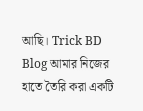আছি। Trick BD Blog আমার নিজের হাতে তৈরি করা একটি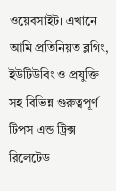ওয়েবসাইট। এখানে আমি প্রতিনিয়ত ব্লগিং, ইউটিউবিং ও প্রযুক্তি সহ বিভিন্ন গুরুত্বপূর্ণ টিপস এন্ড ট্রিক্স রিলেটেড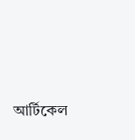আর্টিকেল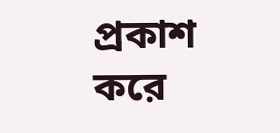প্রকাশ করে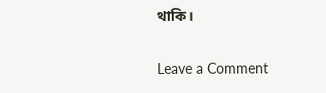থাকি।

Leave a Comment